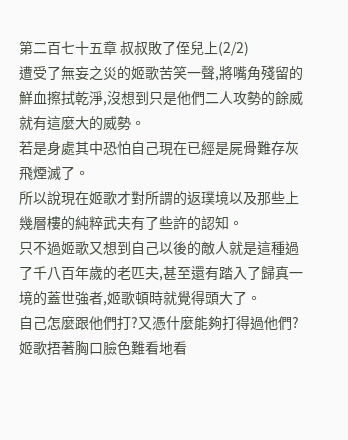第二百七十五章 叔叔敗了侄兒上(2/2)
遭受了無妄之災的姬歌苦笑一聲,將嘴角殘留的鮮血擦拭乾淨,沒想到只是他們二人攻勢的餘威就有這麼大的威勢。
若是身處其中恐怕自己現在已經是屍骨難存灰飛煙滅了。
所以說現在姬歌才對所謂的返璞境以及那些上幾層樓的純粹武夫有了些許的認知。
只不過姬歌又想到自己以後的敵人就是這種過了千八百年歲的老匹夫,甚至還有踏入了歸真一境的蓋世強者,姬歌頓時就覺得頭大了。
自己怎麼跟他們打?又憑什麼能夠打得過他們?
姬歌捂著胸口臉色難看地看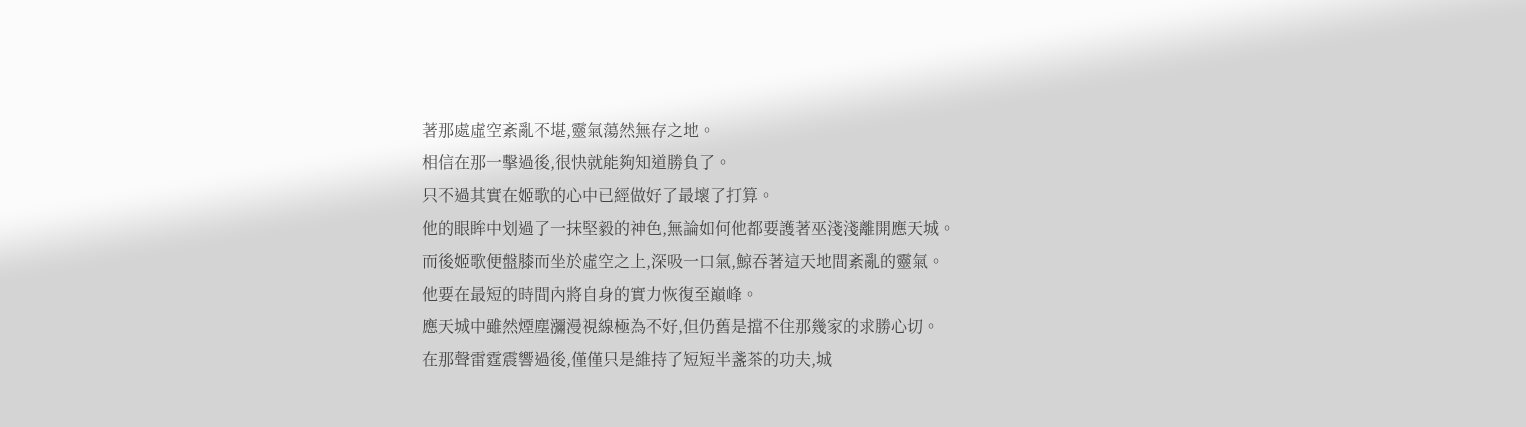著那處虛空紊亂不堪,靈氣蕩然無存之地。
相信在那一擊過後,很快就能夠知道勝負了。
只不過其實在姬歌的心中已經做好了最壞了打算。
他的眼眸中划過了一抹堅毅的神色,無論如何他都要護著巫淺淺離開應天城。
而後姬歌便盤膝而坐於虛空之上,深吸一口氣,鯨吞著這天地間紊亂的靈氣。
他要在最短的時間內將自身的實力恢復至巔峰。
應天城中雖然煙塵瀰漫視線極為不好,但仍舊是擋不住那幾家的求勝心切。
在那聲雷霆震響過後,僅僅只是維持了短短半盞茶的功夫,城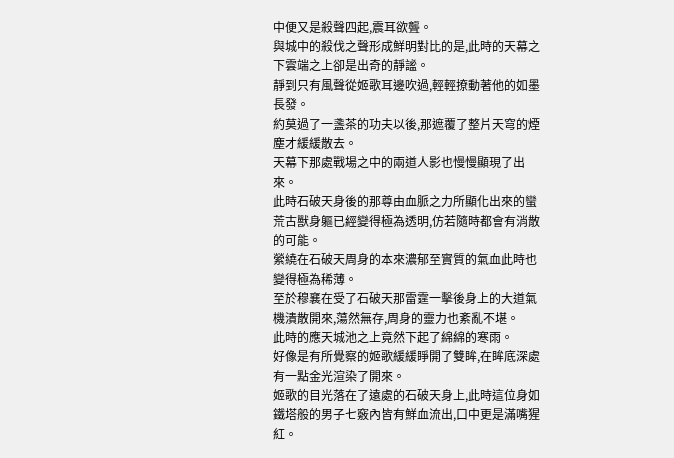中便又是殺聲四起,震耳欲聾。
與城中的殺伐之聲形成鮮明對比的是,此時的天幕之下雲端之上卻是出奇的靜謐。
靜到只有風聲從姬歌耳邊吹過,輕輕撩動著他的如墨長發。
約莫過了一盞茶的功夫以後,那遮覆了整片天穹的煙塵才緩緩散去。
天幕下那處戰場之中的兩道人影也慢慢顯現了出來。
此時石破天身後的那尊由血脈之力所顯化出來的蠻荒古獸身軀已經變得極為透明,仿若隨時都會有消散的可能。
縈繞在石破天周身的本來濃郁至實質的氣血此時也變得極為稀薄。
至於穆襄在受了石破天那雷霆一擊後身上的大道氣機潰散開來,蕩然無存,周身的靈力也紊亂不堪。
此時的應天城池之上竟然下起了綿綿的寒雨。
好像是有所覺察的姬歌緩緩睜開了雙眸,在眸底深處有一點金光渲染了開來。
姬歌的目光落在了遠處的石破天身上,此時這位身如鐵塔般的男子七竅內皆有鮮血流出,口中更是滿嘴猩紅。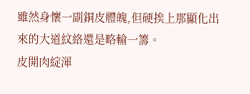雖然身懷一副銅皮體魄,但硬挨上那顯化出來的大道紋絡還是略輸一籌。
皮開肉綻渾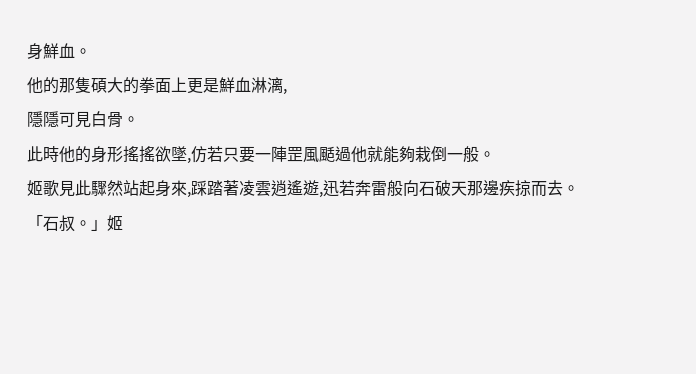身鮮血。
他的那隻碩大的拳面上更是鮮血淋漓,
隱隱可見白骨。
此時他的身形搖搖欲墜,仿若只要一陣罡風颳過他就能夠栽倒一般。
姬歌見此驟然站起身來,踩踏著凌雲逍遙遊,迅若奔雷般向石破天那邊疾掠而去。
「石叔。」姬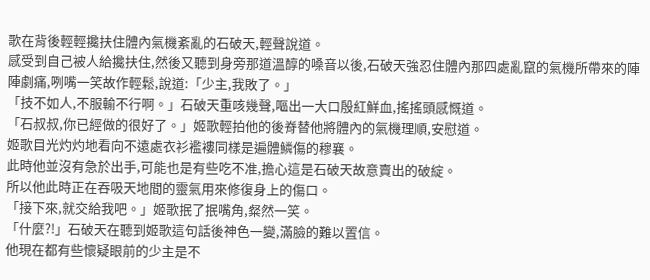歌在背後輕輕攙扶住體內氣機紊亂的石破天,輕聲說道。
感受到自己被人給攙扶住,然後又聽到身旁那道溫醇的嗓音以後,石破天強忍住體內那四處亂竄的氣機所帶來的陣陣劇痛,咧嘴一笑故作輕鬆,說道:「少主,我敗了。」
「技不如人,不服輸不行啊。」石破天重咳幾聲,嘔出一大口殷紅鮮血,搖搖頭感慨道。
「石叔叔,你已經做的很好了。」姬歌輕拍他的後脊替他將體內的氣機理順,安慰道。
姬歌目光灼灼地看向不遠處衣衫襤褸同樣是遍體鱗傷的穆襄。
此時他並沒有急於出手,可能也是有些吃不准,擔心這是石破天故意賣出的破綻。
所以他此時正在吞吸天地間的靈氣用來修復身上的傷口。
「接下來,就交給我吧。」姬歌抿了抿嘴角,粲然一笑。
「什麼?!」石破天在聽到姬歌這句話後神色一變,滿臉的難以置信。
他現在都有些懷疑眼前的少主是不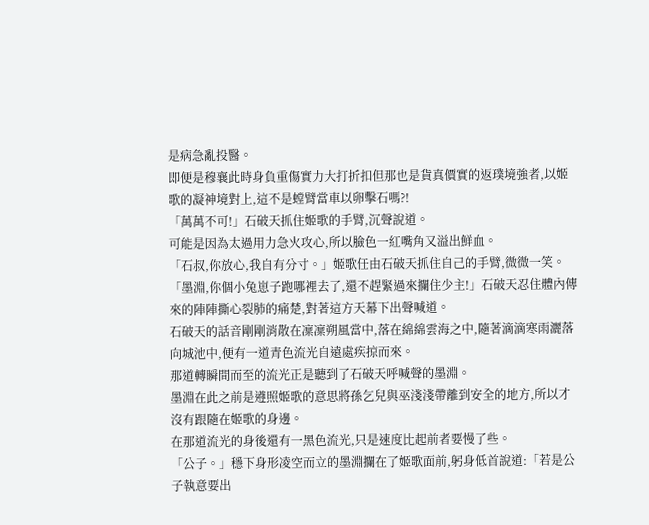是病急亂投醫。
即便是穆襄此時身負重傷實力大打折扣但那也是貨真價實的返璞境強者,以姬歌的凝神境對上,這不是螳臂當車以卵擊石嗎?!
「萬萬不可!」石破天抓住姬歌的手臂,沉聲說道。
可能是因為太過用力急火攻心,所以臉色一紅嘴角又溢出鮮血。
「石叔,你放心,我自有分寸。」姬歌任由石破天抓住自己的手臂,微微一笑。
「墨淵,你個小兔崽子跑哪裡去了,還不趕緊過來攔住少主!」石破天忍住體內傳來的陣陣撕心裂肺的痛楚,對著這方天幕下出聲喊道。
石破天的話音剛剛消散在凜凜朔風當中,落在綿綿雲海之中,隨著滴滴寒雨灑落向城池中,便有一道青色流光自遠處疾掠而來。
那道轉瞬間而至的流光正是聽到了石破天呼喊聲的墨淵。
墨淵在此之前是遵照姬歌的意思將孫乞兒與巫淺淺帶離到安全的地方,所以才沒有跟隨在姬歌的身邊。
在那道流光的身後還有一黑色流光,只是速度比起前者要慢了些。
「公子。」穩下身形凌空而立的墨淵攔在了姬歌面前,躬身低首說道:「若是公子執意要出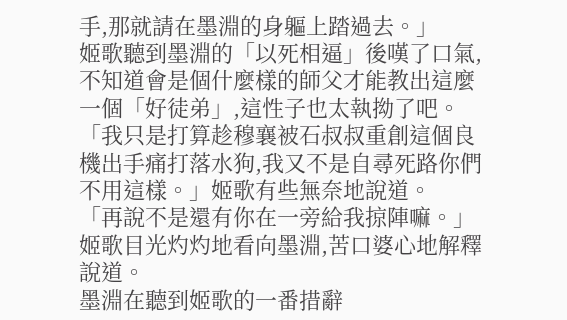手,那就請在墨淵的身軀上踏過去。」
姬歌聽到墨淵的「以死相逼」後嘆了口氣,不知道會是個什麼樣的師父才能教出這麼一個「好徒弟」,這性子也太執拗了吧。
「我只是打算趁穆襄被石叔叔重創這個良機出手痛打落水狗,我又不是自尋死路你們不用這樣。」姬歌有些無奈地說道。
「再說不是還有你在一旁給我掠陣嘛。」姬歌目光灼灼地看向墨淵,苦口婆心地解釋說道。
墨淵在聽到姬歌的一番措辭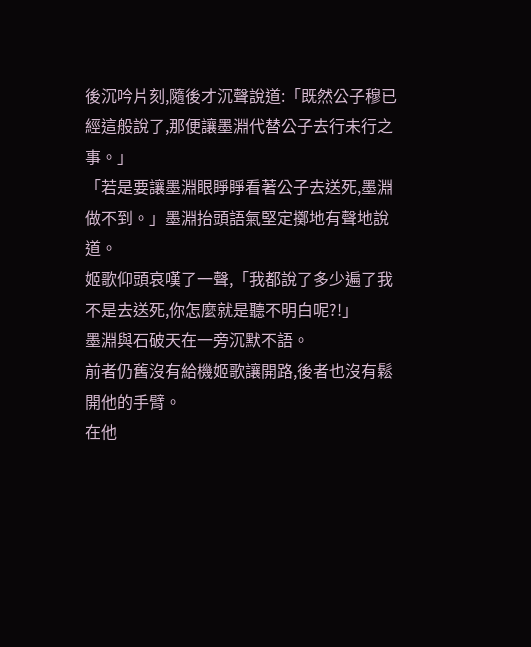後沉吟片刻,隨後才沉聲說道:「既然公子穆已經這般說了,那便讓墨淵代替公子去行未行之事。」
「若是要讓墨淵眼睜睜看著公子去送死,墨淵做不到。」墨淵抬頭語氣堅定擲地有聲地說道。
姬歌仰頭哀嘆了一聲,「我都說了多少遍了我不是去送死,你怎麼就是聽不明白呢?!」
墨淵與石破天在一旁沉默不語。
前者仍舊沒有給機姬歌讓開路,後者也沒有鬆開他的手臂。
在他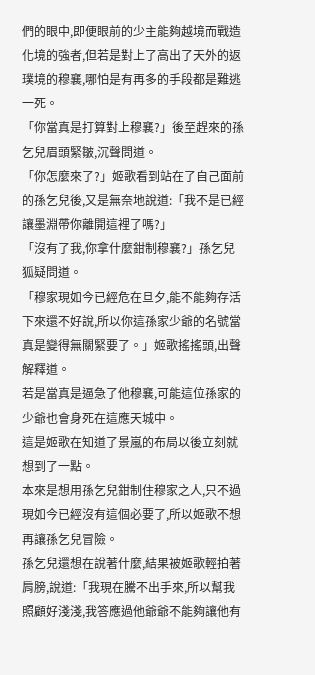們的眼中,即便眼前的少主能夠越境而戰造化境的強者,但若是對上了高出了天外的返璞境的穆襄,哪怕是有再多的手段都是難逃一死。
「你當真是打算對上穆襄?」後至趕來的孫乞兒眉頭緊皺,沉聲問道。
「你怎麼來了?」姬歌看到站在了自己面前的孫乞兒後,又是無奈地說道:「我不是已經讓墨淵帶你離開這裡了嗎?」
「沒有了我,你拿什麼鉗制穆襄?」孫乞兒狐疑問道。
「穆家現如今已經危在旦夕,能不能夠存活下來還不好說,所以你這孫家少爺的名號當真是變得無關緊要了。」姬歌搖搖頭,出聲解釋道。
若是當真是逼急了他穆襄,可能這位孫家的少爺也會身死在這應天城中。
這是姬歌在知道了景嵐的布局以後立刻就想到了一點。
本來是想用孫乞兒鉗制住穆家之人,只不過現如今已經沒有這個必要了,所以姬歌不想再讓孫乞兒冒險。
孫乞兒還想在說著什麼,結果被姬歌輕拍著肩膀,說道:「我現在騰不出手來,所以幫我照顧好淺淺,我答應過他爺爺不能夠讓他有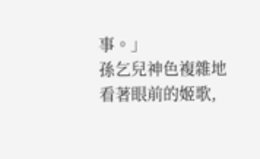事。」
孫乞兒神色複雜地看著眼前的姬歌,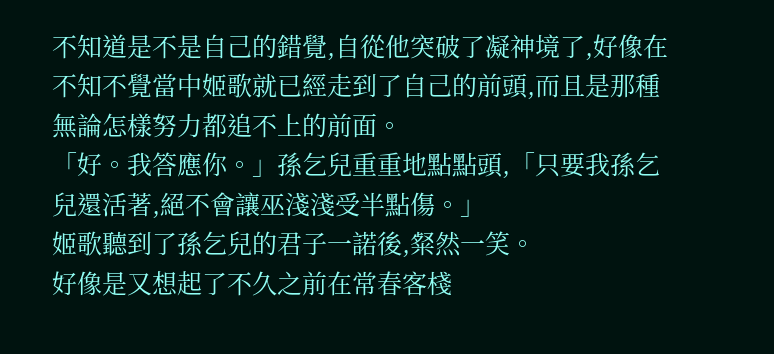不知道是不是自己的錯覺,自從他突破了凝神境了,好像在不知不覺當中姬歌就已經走到了自己的前頭,而且是那種無論怎樣努力都追不上的前面。
「好。我答應你。」孫乞兒重重地點點頭,「只要我孫乞兒還活著,絕不會讓巫淺淺受半點傷。」
姬歌聽到了孫乞兒的君子一諾後,粲然一笑。
好像是又想起了不久之前在常春客棧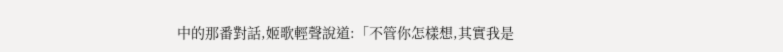中的那番對話,姬歌輕聲說道:「不管你怎樣想,其實我是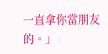一直拿你當朋友的。」